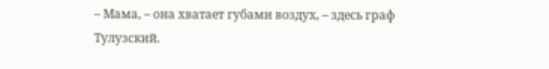– Мама, – она хватает губами воздух, – здесь граф Тулузский.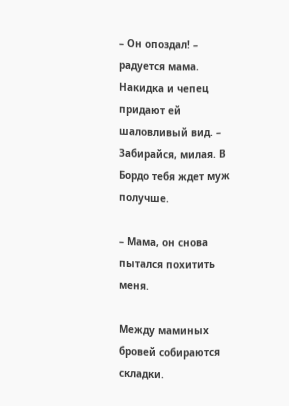– Он опоздал! – радуется мама. Накидка и чепец придают ей шаловливый вид. – Забирайся, милая. В Бордо тебя ждет муж получше.

– Мама, он снова пытался похитить меня.

Между маминых бровей собираются складки.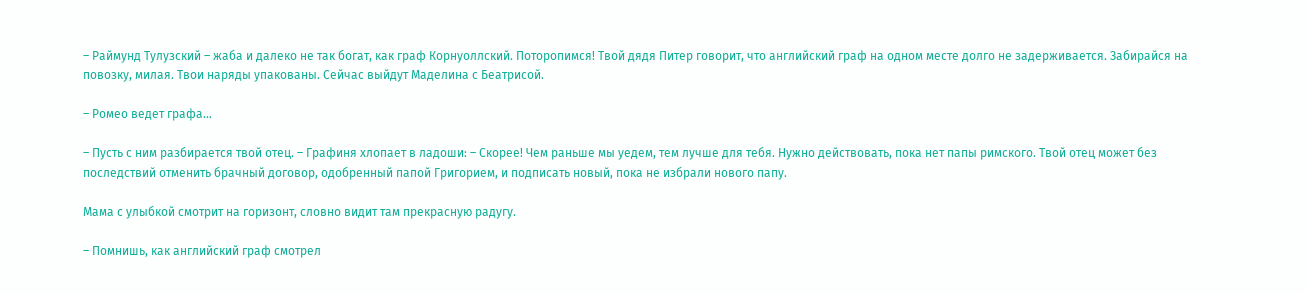– Раймунд Тулузский – жаба и далеко не так богат, как граф Корнуоллский. Поторопимся! Твой дядя Питер говорит, что английский граф на одном месте долго не задерживается. Забирайся на повозку, милая. Твои наряды упакованы. Сейчас выйдут Маделина с Беатрисой.

– Ромео ведет графа…

– Пусть с ним разбирается твой отец. – Графиня хлопает в ладоши: – Скорее! Чем раньше мы уедем, тем лучше для тебя. Нужно действовать, пока нет папы римского. Твой отец может без последствий отменить брачный договор, одобренный папой Григорием, и подписать новый, пока не избрали нового папу.

Мама с улыбкой смотрит на горизонт, словно видит там прекрасную радугу.

– Помнишь, как английский граф смотрел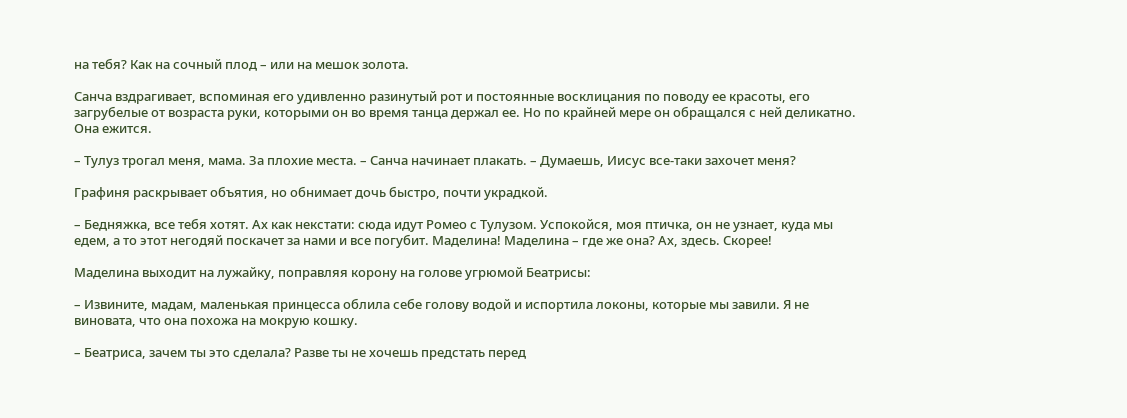на тебя? Как на сочный плод – или на мешок золота.

Санча вздрагивает, вспоминая его удивленно разинутый рот и постоянные восклицания по поводу ее красоты, его загрубелые от возраста руки, которыми он во время танца держал ее. Но по крайней мере он обращался с ней деликатно. Она ежится.

– Тулуз трогал меня, мама. За плохие места. – Санча начинает плакать. – Думаешь, Иисус все-таки захочет меня?

Графиня раскрывает объятия, но обнимает дочь быстро, почти украдкой.

– Бедняжка, все тебя хотят. Ах как некстати: сюда идут Ромео с Тулузом. Успокойся, моя птичка, он не узнает, куда мы едем, а то этот негодяй поскачет за нами и все погубит. Маделина! Маделина – где же она? Ах, здесь. Скорее!

Маделина выходит на лужайку, поправляя корону на голове угрюмой Беатрисы:

– Извините, мадам, маленькая принцесса облила себе голову водой и испортила локоны, которые мы завили. Я не виновата, что она похожа на мокрую кошку.

– Беатриса, зачем ты это сделала? Разве ты не хочешь предстать перед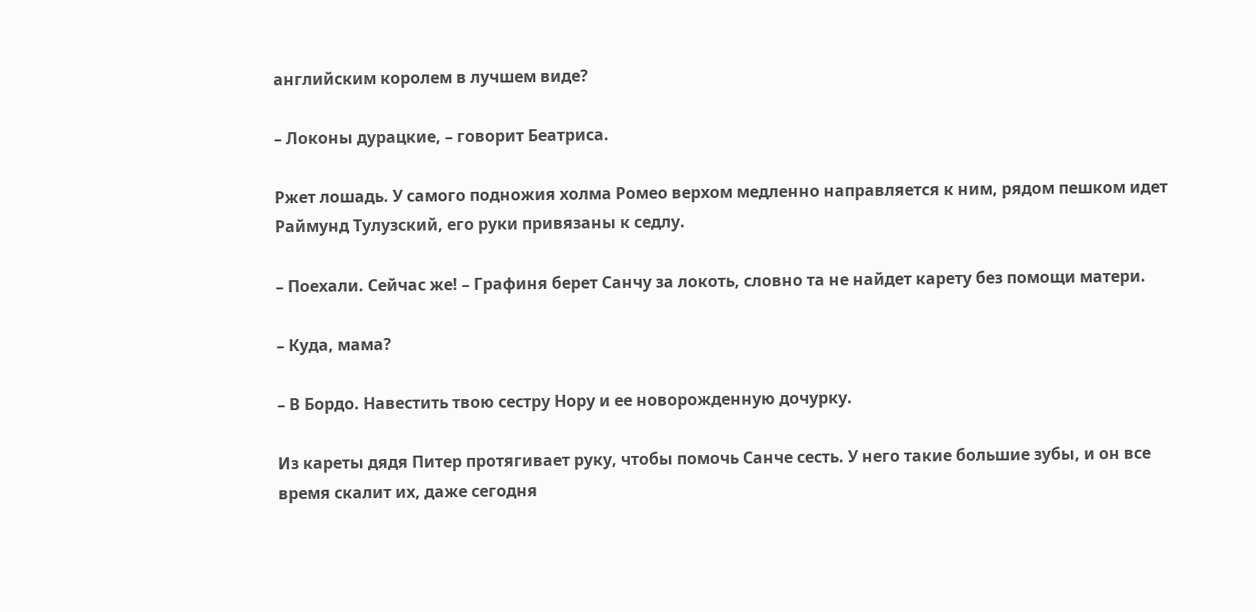английским королем в лучшем виде?

– Локоны дурацкие, – говорит Беатриса.

Ржет лошадь. У самого подножия холма Ромео верхом медленно направляется к ним, рядом пешком идет Раймунд Тулузский, его руки привязаны к седлу.

– Поехали. Сейчас же! – Графиня берет Санчу за локоть, словно та не найдет карету без помощи матери.

– Куда, мама?

– В Бордо. Навестить твою сестру Нору и ее новорожденную дочурку.

Из кареты дядя Питер протягивает руку, чтобы помочь Санче сесть. У него такие большие зубы, и он все время скалит их, даже сегодня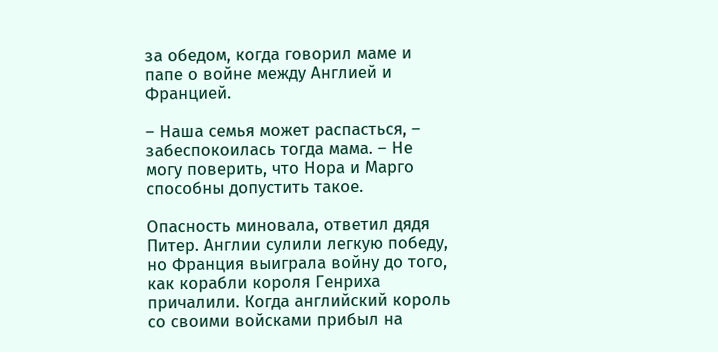за обедом, когда говорил маме и папе о войне между Англией и Францией.

– Наша семья может распасться, – забеспокоилась тогда мама. – Не могу поверить, что Нора и Марго способны допустить такое.

Опасность миновала, ответил дядя Питер. Англии сулили легкую победу, но Франция выиграла войну до того, как корабли короля Генриха причалили. Когда английский король со своими войсками прибыл на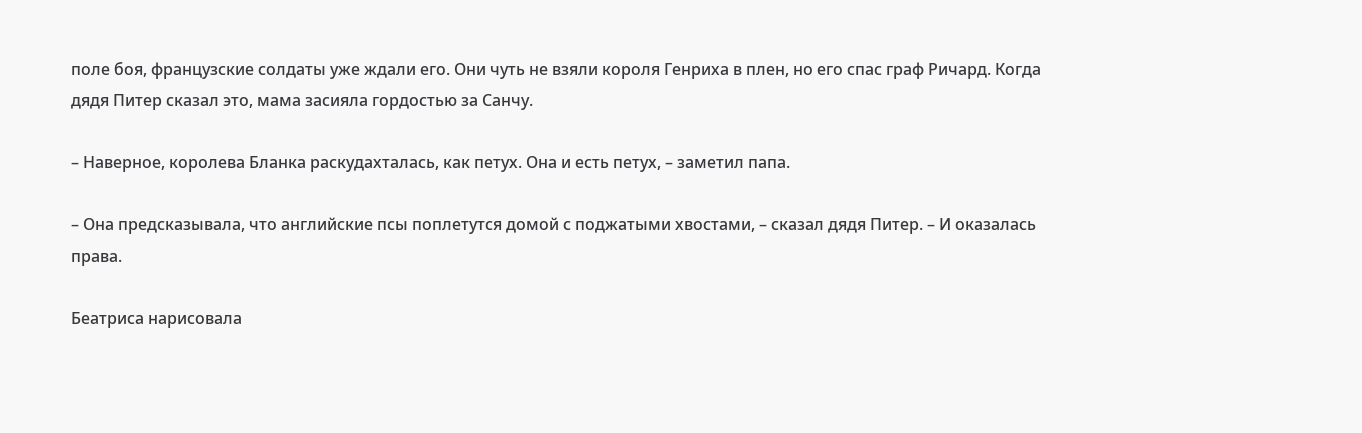поле боя, французские солдаты уже ждали его. Они чуть не взяли короля Генриха в плен, но его спас граф Ричард. Когда дядя Питер сказал это, мама засияла гордостью за Санчу.

– Наверное, королева Бланка раскудахталась, как петух. Она и есть петух, – заметил папа.

– Она предсказывала, что английские псы поплетутся домой с поджатыми хвостами, – сказал дядя Питер. – И оказалась права.

Беатриса нарисовала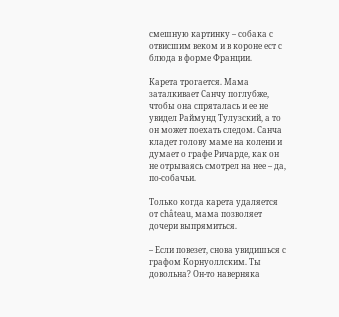смешную картинку – собака с отвисшим веком и в короне ест с блюда в форме Франции.

Карета трогается. Мама заталкивает Санчу поглубже, чтобы она спряталась и ее не увидел Раймунд Тулузский, а то он может поехать следом. Санча кладет голову маме на колени и думает о графе Ричарде, как он не отрываясь смотрел на нее – да, по-собачьи.

Только когда карета удаляется от châtеau, мама позволяет дочери выпрямиться.

– Если повезет, снова увидишься с графом Корнуоллским. Ты довольна? Он-то наверняка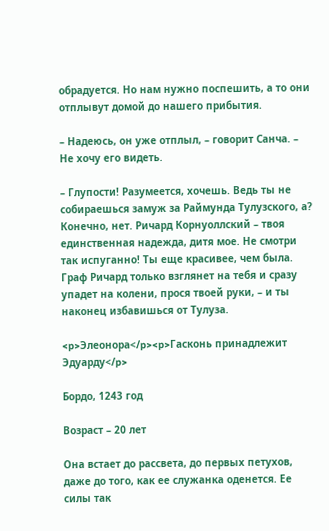обрадуется. Но нам нужно поспешить, а то они отплывут домой до нашего прибытия.

– Надеюсь, он уже отплыл, – говорит Санча. – Не хочу его видеть.

– Глупости! Разумеется, хочешь. Ведь ты не собираешься замуж за Раймунда Тулузского, а? Конечно, нет. Ричард Корнуоллский – твоя единственная надежда, дитя мое. Не смотри так испуганно! Ты еще красивее, чем была. Граф Ричард только взглянет на тебя и сразу упадет на колени, прося твоей руки, – и ты наконец избавишься от Тулуза.

<p>Элеонора</p><p>Гасконь принадлежит Эдуарду</p>

Бордо, 1243 год

Возраст – 20 лет

Она встает до рассвета, до первых петухов, даже до того, как ее служанка оденется. Ее силы так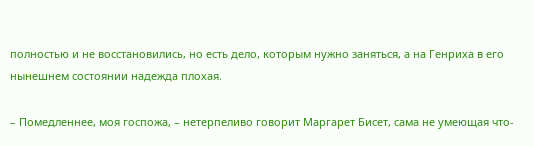полностью и не восстановились, но есть дело, которым нужно заняться, а на Генриха в его нынешнем состоянии надежда плохая.

– Помедленнее, моя госпожа, – нетерпеливо говорит Маргарет Бисет, сама не умеющая что-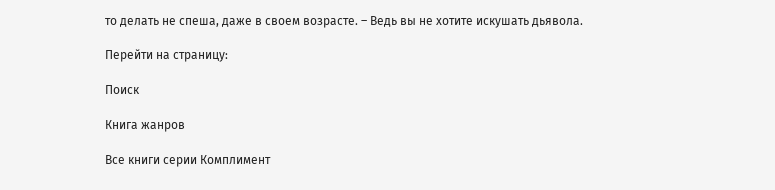то делать не спеша, даже в своем возрасте. – Ведь вы не хотите искушать дьявола.

Перейти на страницу:

Поиск

Книга жанров

Все книги серии Комплимент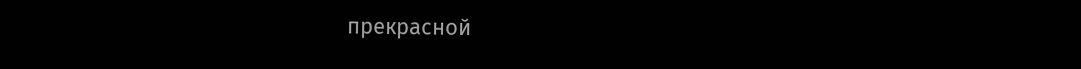прекрасной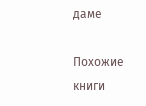даме

Похожие книги